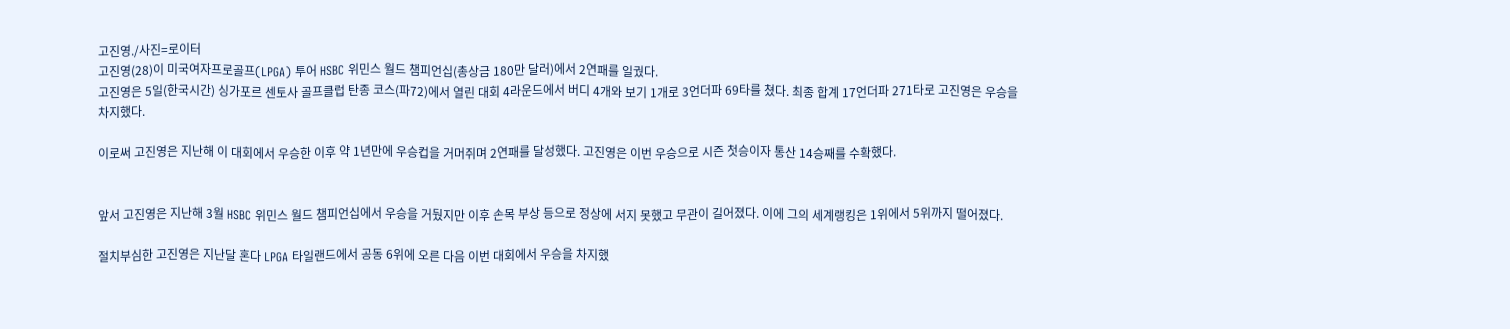고진영./사진=로이터
고진영(28)이 미국여자프로골프(LPGA) 투어 HSBC 위민스 월드 챔피언십(총상금 180만 달러)에서 2연패를 일궜다.
고진영은 5일(한국시간) 싱가포르 센토사 골프클럽 탄종 코스(파72)에서 열린 대회 4라운드에서 버디 4개와 보기 1개로 3언더파 69타를 쳤다. 최종 합계 17언더파 271타로 고진영은 우승을 차지했다.

이로써 고진영은 지난해 이 대회에서 우승한 이후 약 1년만에 우승컵을 거머쥐며 2연패를 달성했다. 고진영은 이번 우승으로 시즌 첫승이자 통산 14승째를 수확했다.


앞서 고진영은 지난해 3월 HSBC 위민스 월드 챔피언십에서 우승을 거뒀지만 이후 손목 부상 등으로 정상에 서지 못했고 무관이 길어졌다. 이에 그의 세계랭킹은 1위에서 5위까지 떨어졌다.

절치부심한 고진영은 지난달 혼다 LPGA 타일랜드에서 공동 6위에 오른 다음 이번 대회에서 우승을 차지했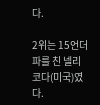다.

2위는 15언더파를 친 넬리 코다(미국)였다.